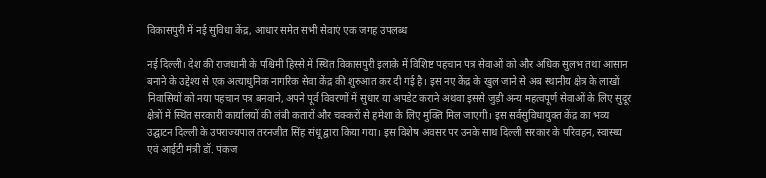विकासपुरी में नई सुविधा केंद्र, आधार समेत सभी सेवाएं एक जगह उपलब्ध

नई दिल्ली। देश की राजधानी के पश्चिमी हिस्से में स्थित विकासपुरी इलाके में विशिष्ट पहचान पत्र सेवाओं को और अधिक सुलभ तथा आसान बनाने के उद्देश्य से एक अत्याधुनिक नागरिक सेवा केंद्र की शुरुआत कर दी गई है। इस नए केंद्र के खुल जाने से अब स्थानीय क्षेत्र के लाखों निवासियों को नया पहचान पत्र बनवाने, अपने पूर्व विवरणों में सुधार या अपडेट कराने अथवा इससे जुड़ी अन्य महत्वपूर्ण सेवाओं के लिए सुदूर क्षेत्रों में स्थित सरकारी कार्यालयों की लंबी कतारों और चक्करों से हमेशा के लिए मुक्ति मिल जाएगी। इस सर्वसुविधायुक्त केंद्र का भव्य उद्घाटन दिल्ली के उपराज्यपाल तरनजीत सिंह संधू द्वारा किया गया। इस विशेष अवसर पर उनके साथ दिल्ली सरकार के परिवहन, स्वास्थ्य एवं आईटी मंत्री डॉ. पंकज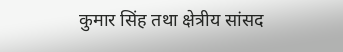कुमार सिंह तथा क्षेत्रीय सांसद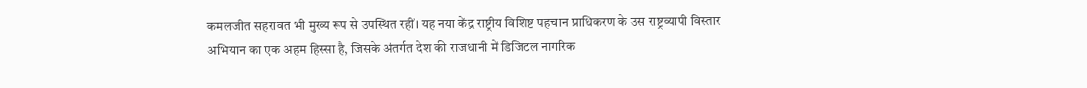कमलजीत सहरावत भी मुख्य रूप से उपस्थित रहीं। यह नया केंद्र राष्ट्रीय विशिष्ट पहचान प्राधिकरण के उस राष्ट्रव्यापी विस्तार अभियान का एक अहम हिस्सा है, जिसके अंतर्गत देश की राजधानी में डिजिटल नागरिक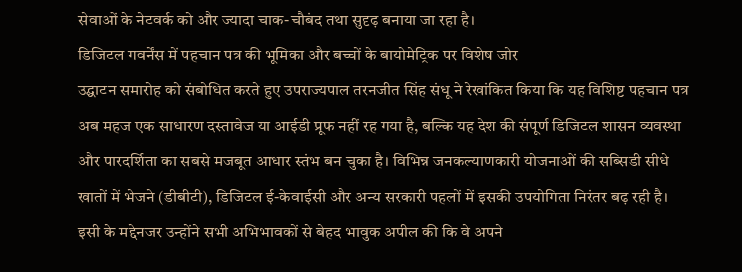सेवाओं के नेटवर्क को और ज्यादा चाक-चौबंद तथा सुदृढ़ बनाया जा रहा है।
डिजिटल गवर्नेंस में पहचान पत्र की भूमिका और बच्चों के बायोमेट्रिक पर विशेष जोर
उद्घाटन समारोह को संबोधित करते हुए उपराज्यपाल तरनजीत सिंह संधू ने रेखांकित किया कि यह विशिष्ट पहचान पत्र अब महज एक साधारण दस्तावेज या आईडी प्रूफ नहीं रह गया है, बल्कि यह देश की संपूर्ण डिजिटल शासन व्यवस्था और पारदर्शिता का सबसे मजबूत आधार स्तंभ बन चुका है। विभिन्न जनकल्याणकारी योजनाओं की सब्सिडी सीधे खातों में भेजने (डीबीटी), डिजिटल ई-केवाईसी और अन्य सरकारी पहलों में इसकी उपयोगिता निरंतर बढ़ रही है। इसी के मद्देनजर उन्होंने सभी अभिभावकों से बेहद भावुक अपील की कि वे अपने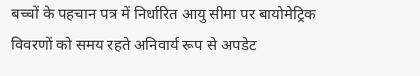बच्चों के पहचान पत्र में निर्धारित आयु सीमा पर बायोमेट्रिक विवरणों को समय रहते अनिवार्य रूप से अपडेट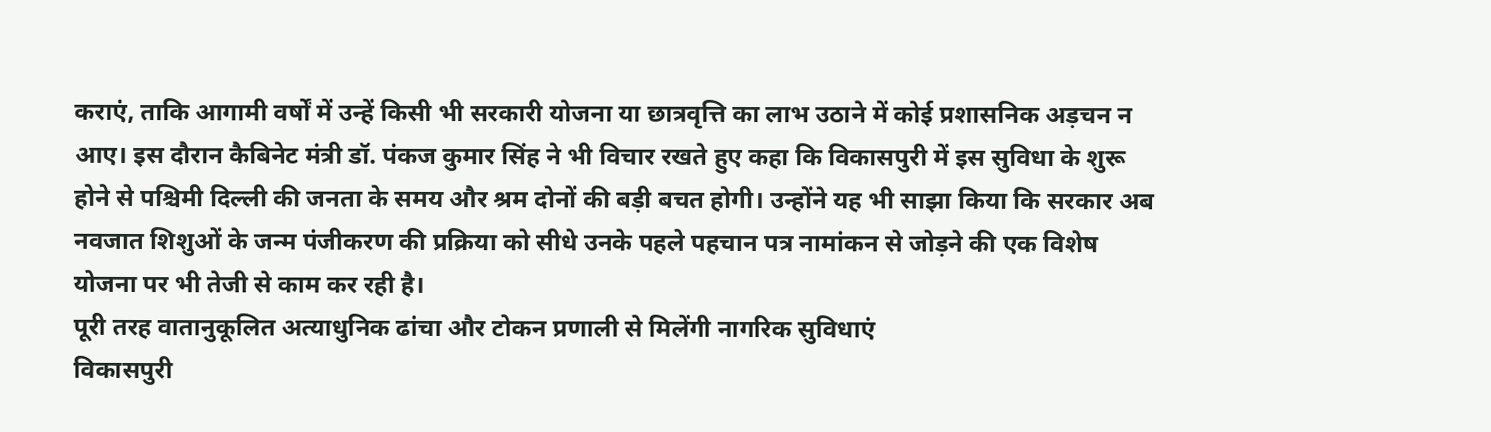कराएं, ताकि आगामी वर्षों में उन्हें किसी भी सरकारी योजना या छात्रवृत्ति का लाभ उठाने में कोई प्रशासनिक अड़चन न आए। इस दौरान कैबिनेट मंत्री डॉ. पंकज कुमार सिंह ने भी विचार रखते हुए कहा कि विकासपुरी में इस सुविधा के शुरू होने से पश्चिमी दिल्ली की जनता के समय और श्रम दोनों की बड़ी बचत होगी। उन्होंने यह भी साझा किया कि सरकार अब नवजात शिशुओं के जन्म पंजीकरण की प्रक्रिया को सीधे उनके पहले पहचान पत्र नामांकन से जोड़ने की एक विशेष योजना पर भी तेजी से काम कर रही है।
पूरी तरह वातानुकूलित अत्याधुनिक ढांचा और टोकन प्रणाली से मिलेंगी नागरिक सुविधाएं
विकासपुरी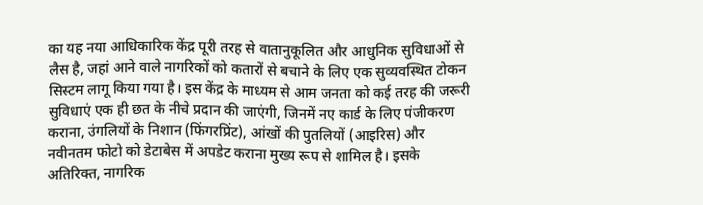का यह नया आधिकारिक केंद्र पूरी तरह से वातानुकूलित और आधुनिक सुविधाओं से लैस है, जहां आने वाले नागरिकों को कतारों से बचाने के लिए एक सुव्यवस्थित टोकन सिस्टम लागू किया गया है। इस केंद्र के माध्यम से आम जनता को कई तरह की जरूरी सुविधाएं एक ही छत के नीचे प्रदान की जाएंगी, जिनमें नए कार्ड के लिए पंजीकरण कराना, उंगलियों के निशान (फिंगरप्रिंट), आंखों की पुतलियों (आइरिस) और नवीनतम फोटो को डेटाबेस में अपडेट कराना मुख्य रूप से शामिल है। इसके अतिरिक्त, नागरिक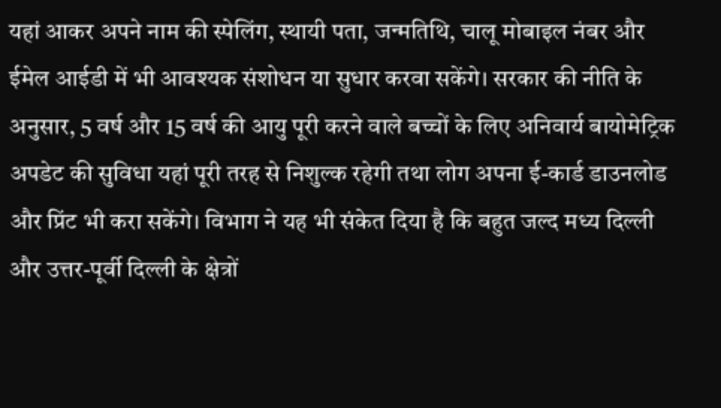यहां आकर अपने नाम की स्पेलिंग, स्थायी पता, जन्मतिथि, चालू मोबाइल नंबर और ईमेल आईडी में भी आवश्यक संशोधन या सुधार करवा सकेंगे। सरकार की नीति के अनुसार, 5 वर्ष और 15 वर्ष की आयु पूरी करने वाले बच्चों के लिए अनिवार्य बायोमेट्रिक अपडेट की सुविधा यहां पूरी तरह से निशुल्क रहेगी तथा लोग अपना ई-कार्ड डाउनलोड और प्रिंट भी करा सकेंगे। विभाग ने यह भी संकेत दिया है कि बहुत जल्द मध्य दिल्ली और उत्तर-पूर्वी दिल्ली के क्षेत्रों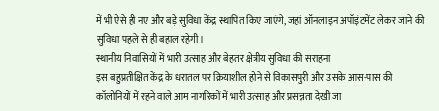में भी ऐसे ही नए और बड़े सुविधा केंद्र स्थापित किए जाएंगे, जहां ऑनलाइन अपॉइंटमेंट लेकर जाने की सुविधा पहले से ही बहाल रहेगी।
स्थानीय निवासियों में भारी उत्साह और बेहतर क्षेत्रीय सुविधा की सराहना
इस बहुप्रतीक्षित केंद्र के धरातल पर क्रियाशील होने से विकासपुरी और उसके आस-पास की कॉलोनियों में रहने वाले आम नागरिकों में भारी उत्साह और प्रसन्नता देखी जा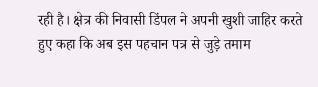रही है। क्षेत्र की निवासी डिंपल ने अपनी खुशी जाहिर करते हुए कहा कि अब इस पहचान पत्र से जुड़े तमाम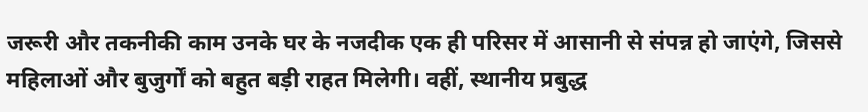जरूरी और तकनीकी काम उनके घर के नजदीक एक ही परिसर में आसानी से संपन्न हो जाएंगे, जिससे महिलाओं और बुजुर्गों को बहुत बड़ी राहत मिलेगी। वहीं, स्थानीय प्रबुद्ध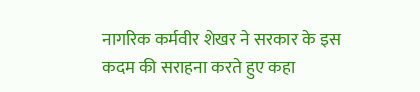नागरिक कर्मवीर शेखर ने सरकार के इस कदम की सराहना करते हुए कहा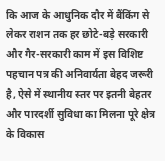कि आज के आधुनिक दौर में बैंकिंग से लेकर राशन तक हर छोटे-बड़े सरकारी और गैर-सरकारी काम में इस विशिष्ट पहचान पत्र की अनिवार्यता बेहद जरूरी है, ऐसे में स्थानीय स्तर पर इतनी बेहतर और पारदर्शी सुविधा का मिलना पूरे क्षेत्र के विकास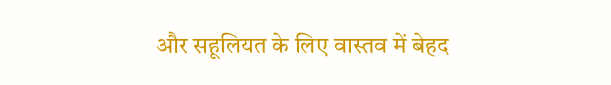और सहूलियत के लिए वास्तव में बेहद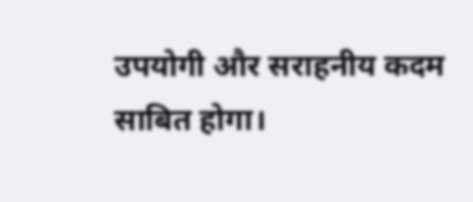उपयोगी और सराहनीय कदम साबित होगा।